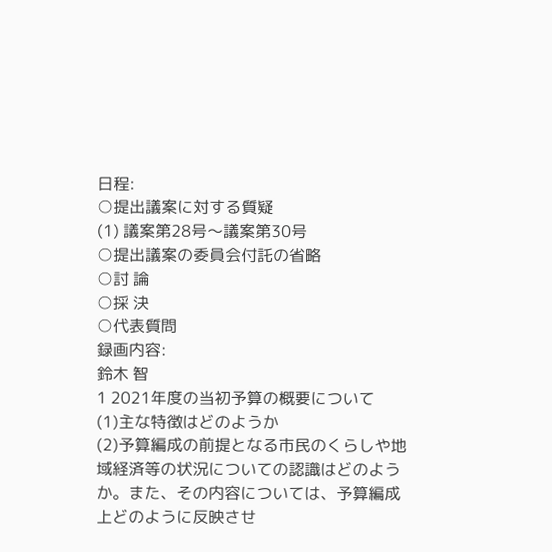日程:
○提出議案に対する質疑
(1) 議案第28号〜議案第30号
○提出議案の委員会付託の省略
○討 論
○採 決
○代表質問
録画内容:
鈴木 智
1 2021年度の当初予算の概要について
(1)主な特徴はどのようか
(2)予算編成の前提となる市民のくらしや地域経済等の状況についての認識はどのようか。また、その内容については、予算編成上どのように反映させ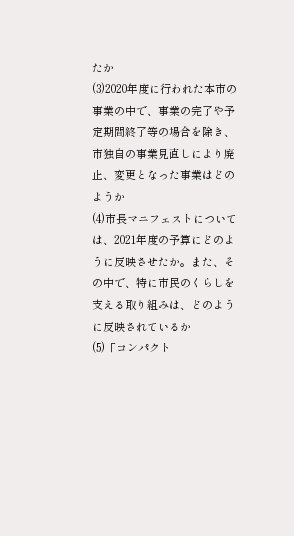たか
(3)2020年度に行われた本市の事業の中で、事業の完了や予定期間終了等の場合を除き、市独自の事業見直しにより廃止、変更となった事業はどのようか
(4)市長マニフェストについては、2021年度の予算にどのように反映させたか。また、その中で、特に市民のくらしを支える取り組みは、どのように反映されているか
(5)「コンパクト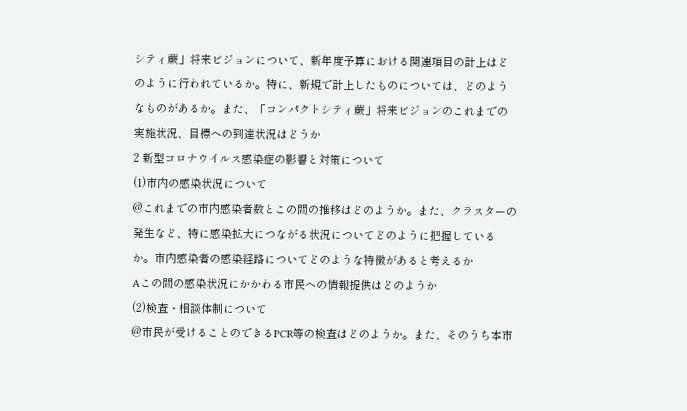シティ蕨」将来ビジョンについて、新年度予算における関連項目の計上はどのように行われているか。特に、新規で計上したものについては、どのようなものがあるか。また、「コンパクトシティ蕨」将来ビジョンのこれまでの実施状況、目標への到達状況はどうか
2 新型コロナウイルス感染症の影響と対策について
(1)市内の感染状況について
@これまでの市内感染者数とこの間の推移はどのようか。また、クラスターの発生など、特に感染拡大につながる状況についてどのように把握しているか。市内感染者の感染経路についてどのような特徴があると考えるか
Aこの間の感染状況にかかわる市民への情報提供はどのようか
(2)検査・相談体制について
@市民が受けることのできるPCR等の検査はどのようか。また、そのうち本市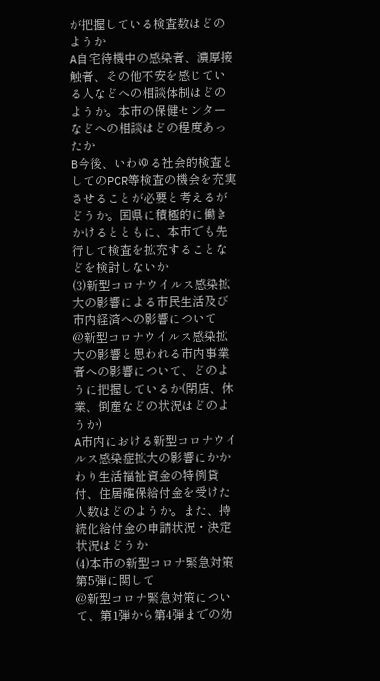が把握している検査数はどのようか
A自宅待機中の感染者、濃厚接触者、その他不安を感じている人などへの相談体制はどのようか。本市の保健センターなどへの相談はどの程度あったか
B今後、いわゆる社会的検査としてのPCR等検査の機会を充実させることが必要と考えるがどうか。国県に積極的に働きかけるとともに、本市でも先行して検査を拡充することなどを検討しないか
(3)新型コロナウイルス感染拡大の影響による市民生活及び市内経済への影響について
@新型コロナウイルス感染拡大の影響と思われる市内事業者への影響について、どのように把握しているか(閉店、休業、倒産などの状況はどのようか)
A市内における新型コロナウイルス感染症拡大の影響にかかわり生活福祉資金の特例貸付、住居確保給付金を受けた人数はどのようか。また、持続化給付金の申請状況・決定状況はどうか
(4)本市の新型コロナ緊急対策第5弾に関して
@新型コロナ緊急対策について、第1弾から第4弾までの効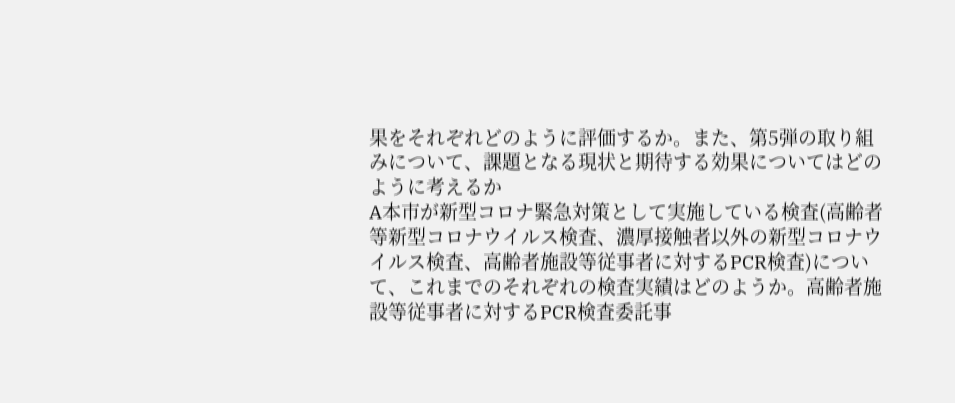果をそれぞれどのように評価するか。また、第5弾の取り組みについて、課題となる現状と期待する効果についてはどのように考えるか
A本市が新型コロナ緊急対策として実施している検査(高齢者等新型コロナウイルス検査、濃厚接触者以外の新型コロナウイルス検査、高齢者施設等従事者に対するPCR検査)について、これまでのそれぞれの検査実績はどのようか。高齢者施設等従事者に対するPCR検査委託事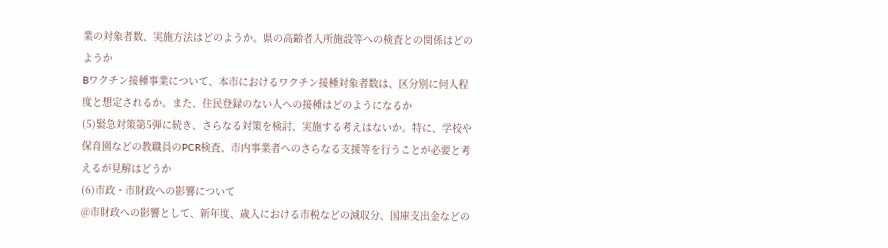業の対象者数、実施方法はどのようか。県の高齢者入所施設等への検査との関係はどのようか
Bワクチン接種事業について、本市におけるワクチン接種対象者数は、区分別に何人程度と想定されるか。また、住民登録のない人への接種はどのようになるか
(5)緊急対策第5弾に続き、さらなる対策を検討、実施する考えはないか。特に、学校や保育園などの教職員のPCR検査、市内事業者へのさらなる支援等を行うことが必要と考えるが見解はどうか
(6)市政・市財政への影響について
@市財政への影響として、新年度、歳入における市税などの減収分、国庫支出金などの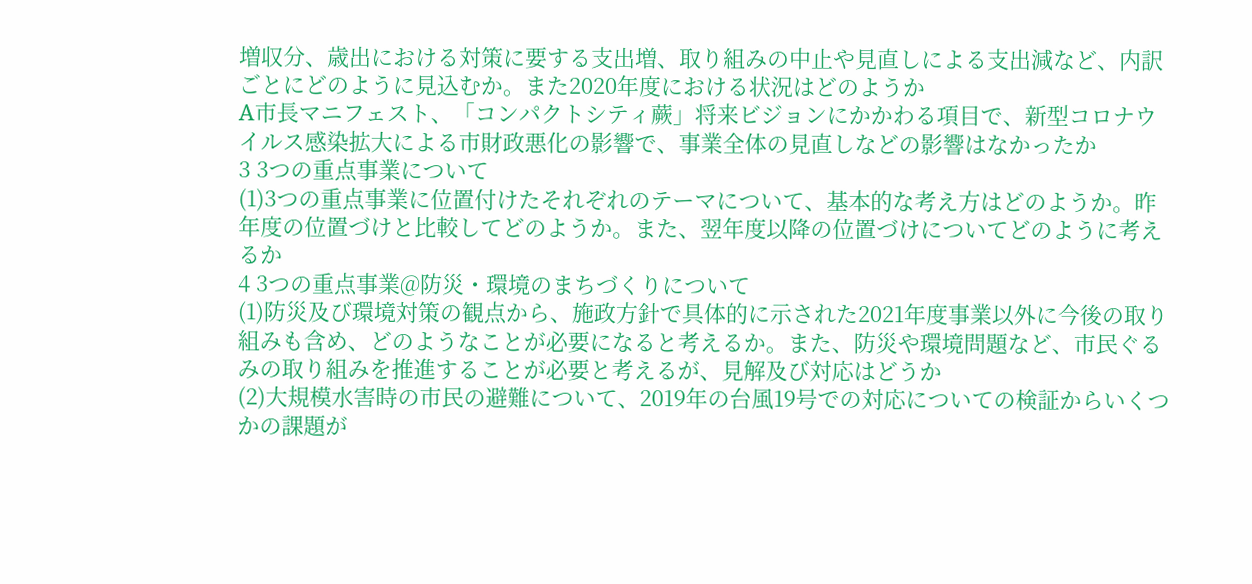増収分、歳出における対策に要する支出増、取り組みの中止や見直しによる支出減など、内訳ごとにどのように見込むか。また2020年度における状況はどのようか
A市長マニフェスト、「コンパクトシティ蕨」将来ビジョンにかかわる項目で、新型コロナウイルス感染拡大による市財政悪化の影響で、事業全体の見直しなどの影響はなかったか
3 3つの重点事業について
(1)3つの重点事業に位置付けたそれぞれのテーマについて、基本的な考え方はどのようか。昨年度の位置づけと比較してどのようか。また、翌年度以降の位置づけについてどのように考えるか
4 3つの重点事業@防災・環境のまちづくりについて
(1)防災及び環境対策の観点から、施政方針で具体的に示された2021年度事業以外に今後の取り組みも含め、どのようなことが必要になると考えるか。また、防災や環境問題など、市民ぐるみの取り組みを推進することが必要と考えるが、見解及び対応はどうか
(2)大規模水害時の市民の避難について、2019年の台風19号での対応についての検証からいくつかの課題が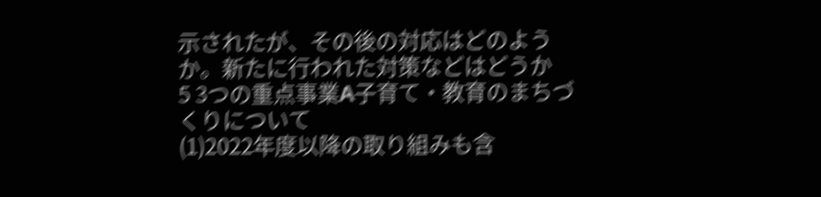示されたが、その後の対応はどのようか。新たに行われた対策などはどうか
5 3つの重点事業A子育て・教育のまちづくりについて
(1)2022年度以降の取り組みも含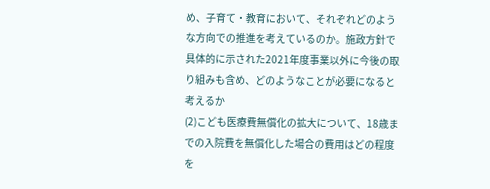め、子育て・教育において、それぞれどのような方向での推進を考えているのか。施政方針で具体的に示された2021年度事業以外に今後の取り組みも含め、どのようなことが必要になると考えるか
(2)こども医療費無償化の拡大について、18歳までの入院費を無償化した場合の費用はどの程度を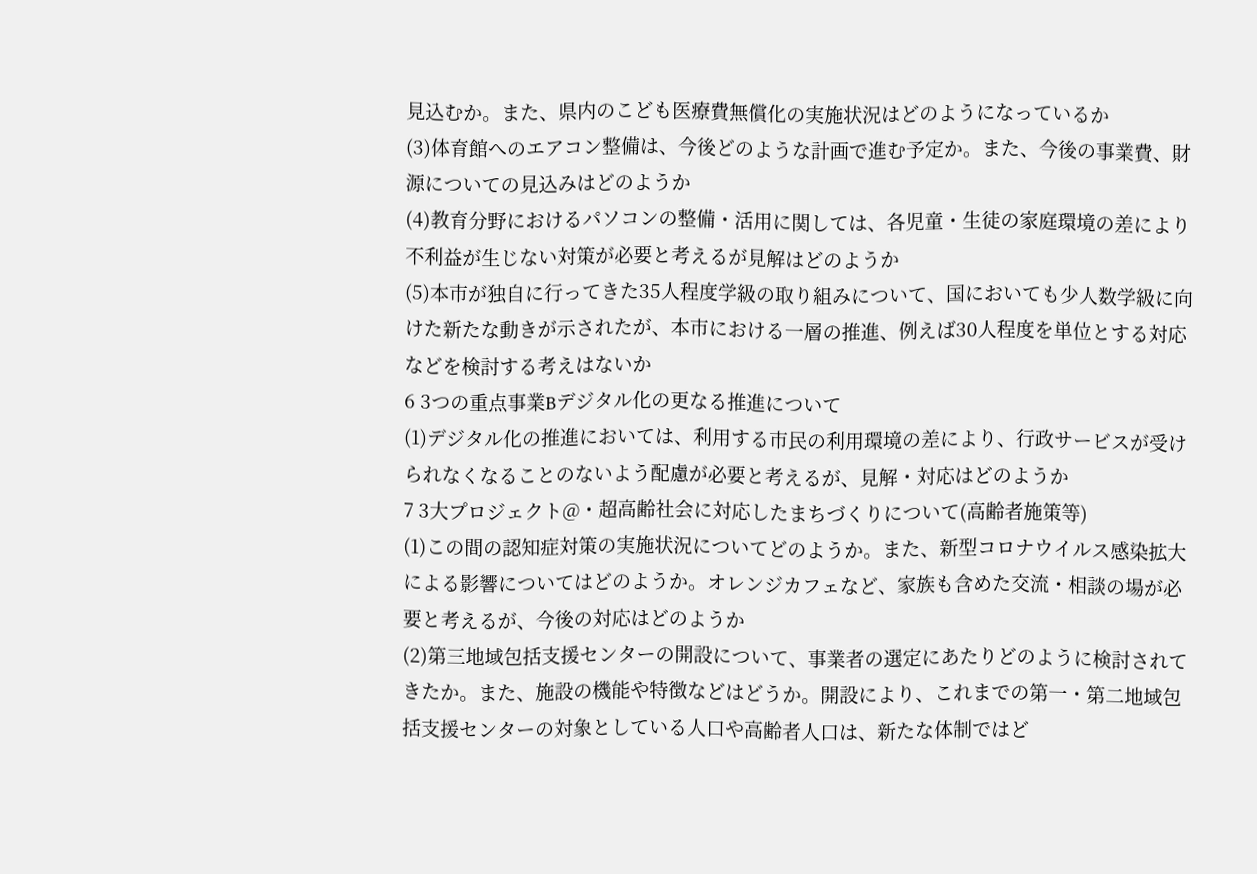見込むか。また、県内のこども医療費無償化の実施状況はどのようになっているか
(3)体育館へのエアコン整備は、今後どのような計画で進む予定か。また、今後の事業費、財源についての見込みはどのようか
(4)教育分野におけるパソコンの整備・活用に関しては、各児童・生徒の家庭環境の差により不利益が生じない対策が必要と考えるが見解はどのようか
(5)本市が独自に行ってきた35人程度学級の取り組みについて、国においても少人数学級に向けた新たな動きが示されたが、本市における一層の推進、例えば30人程度を単位とする対応などを検討する考えはないか
6 3つの重点事業Bデジタル化の更なる推進について
(1)デジタル化の推進においては、利用する市民の利用環境の差により、行政サービスが受けられなくなることのないよう配慮が必要と考えるが、見解・対応はどのようか
7 3大プロジェクト@・超高齢社会に対応したまちづくりについて(高齢者施策等)
(1)この間の認知症対策の実施状況についてどのようか。また、新型コロナウイルス感染拡大による影響についてはどのようか。オレンジカフェなど、家族も含めた交流・相談の場が必要と考えるが、今後の対応はどのようか
(2)第三地域包括支援センターの開設について、事業者の選定にあたりどのように検討されてきたか。また、施設の機能や特徴などはどうか。開設により、これまでの第一・第二地域包括支援センターの対象としている人口や高齢者人口は、新たな体制ではど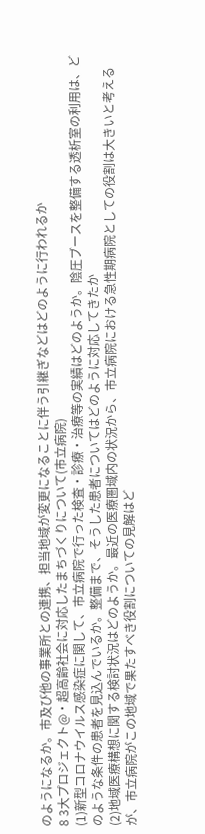のようになるか。市及び他の事業所との連携、担当地域が変更になることに伴う引継ぎなどはどのように行われるか
8 3大プロジェクト@・超高齢社会に対応したまちづくりについて(市立病院)
(1)新型コロナウイルス感染症に関して、市立病院で行った検査・診療・治療等の実績はどのようか。陰圧ブースを整備する透析室の利用は、どのような条件の患者を見込んでいるか。整備まで、そうした患者についてはどのように対応してきたか
(2)地域医療構想に関する検討状況はどのようか。最近の医療圏域内の状況から、市立病院における急性期病院としての役割は大きいと考えるが、市立病院がこの地域で果たすべき役割についての見解はど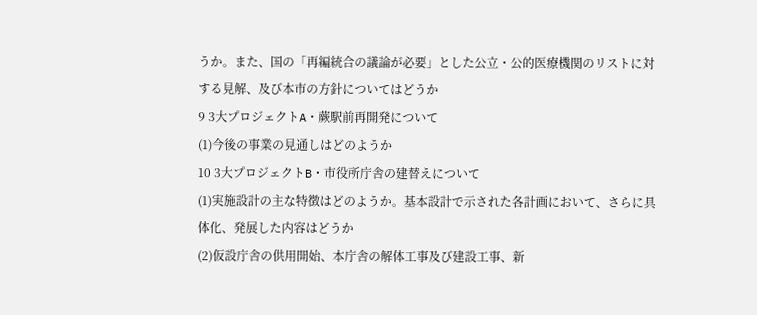うか。また、国の「再編統合の議論が必要」とした公立・公的医療機関のリストに対する見解、及び本市の方針についてはどうか
9 3大プロジェクトA・蕨駅前再開発について
(1)今後の事業の見通しはどのようか
10 3大プロジェクトB・市役所庁舎の建替えについて
(1)実施設計の主な特徴はどのようか。基本設計で示された各計画において、さらに具体化、発展した内容はどうか
(2)仮設庁舎の供用開始、本庁舎の解体工事及び建設工事、新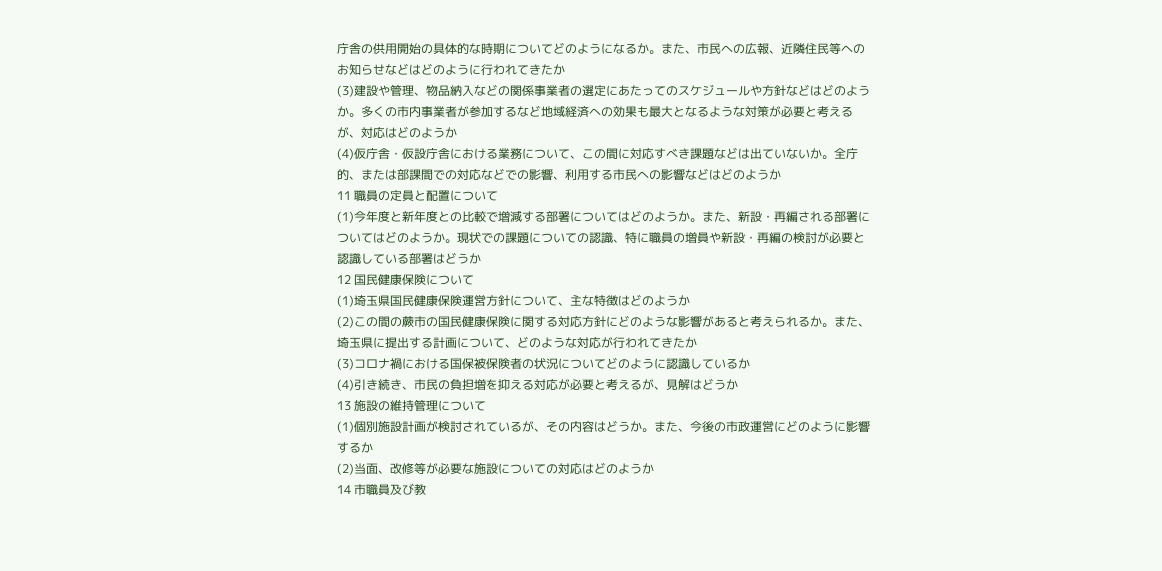庁舎の供用開始の具体的な時期についてどのようになるか。また、市民への広報、近隣住民等へのお知らせなどはどのように行われてきたか
(3)建設や管理、物品納入などの関係事業者の選定にあたってのスケジュールや方針などはどのようか。多くの市内事業者が参加するなど地域経済への効果も最大となるような対策が必要と考えるが、対応はどのようか
(4)仮庁舎・仮設庁舎における業務について、この間に対応すべき課題などは出ていないか。全庁的、または部課間での対応などでの影響、利用する市民への影響などはどのようか
11 職員の定員と配置について
(1)今年度と新年度との比較で増減する部署についてはどのようか。また、新設・再編される部署についてはどのようか。現状での課題についての認識、特に職員の増員や新設・再編の検討が必要と認識している部署はどうか
12 国民健康保険について
(1)埼玉県国民健康保険運営方針について、主な特徴はどのようか
(2)この間の蕨市の国民健康保険に関する対応方針にどのような影響があると考えられるか。また、埼玉県に提出する計画について、どのような対応が行われてきたか
(3)コロナ禍における国保被保険者の状況についてどのように認識しているか
(4)引き続き、市民の負担増を抑える対応が必要と考えるが、見解はどうか
13 施設の維持管理について
(1)個別施設計画が検討されているが、その内容はどうか。また、今後の市政運営にどのように影響するか
(2)当面、改修等が必要な施設についての対応はどのようか
14 市職員及び教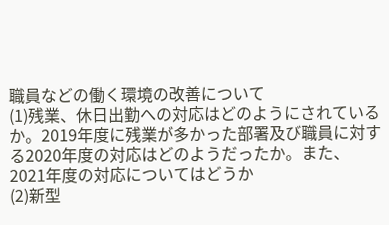職員などの働く環境の改善について
(1)残業、休日出勤への対応はどのようにされているか。2019年度に残業が多かった部署及び職員に対する2020年度の対応はどのようだったか。また、2021年度の対応についてはどうか
(2)新型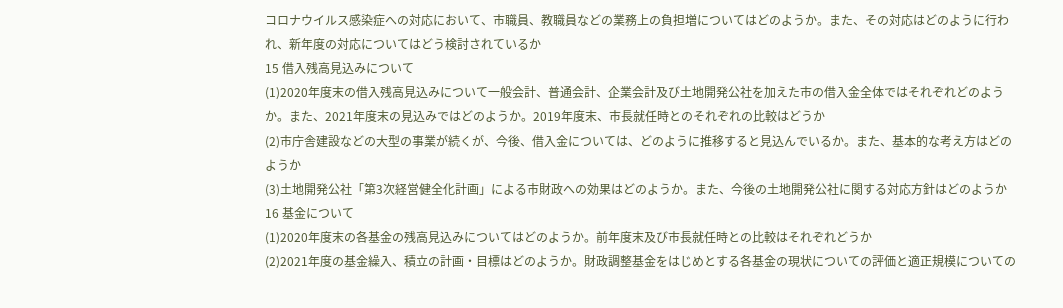コロナウイルス感染症への対応において、市職員、教職員などの業務上の負担増についてはどのようか。また、その対応はどのように行われ、新年度の対応についてはどう検討されているか
15 借入残高見込みについて
(1)2020年度末の借入残高見込みについて一般会計、普通会計、企業会計及び土地開発公社を加えた市の借入金全体ではそれぞれどのようか。また、2021年度末の見込みではどのようか。2019年度末、市長就任時とのそれぞれの比較はどうか
(2)市庁舎建設などの大型の事業が続くが、今後、借入金については、どのように推移すると見込んでいるか。また、基本的な考え方はどのようか
(3)土地開発公社「第3次経営健全化計画」による市財政への効果はどのようか。また、今後の土地開発公社に関する対応方針はどのようか
16 基金について
(1)2020年度末の各基金の残高見込みについてはどのようか。前年度末及び市長就任時との比較はそれぞれどうか
(2)2021年度の基金繰入、積立の計画・目標はどのようか。財政調整基金をはじめとする各基金の現状についての評価と適正規模についての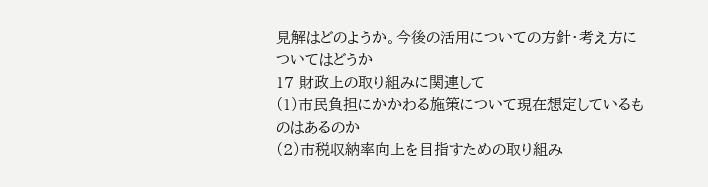見解はどのようか。今後の活用についての方針・考え方についてはどうか
17 財政上の取り組みに関連して
(1)市民負担にかかわる施策について現在想定しているものはあるのか
(2)市税収納率向上を目指すための取り組み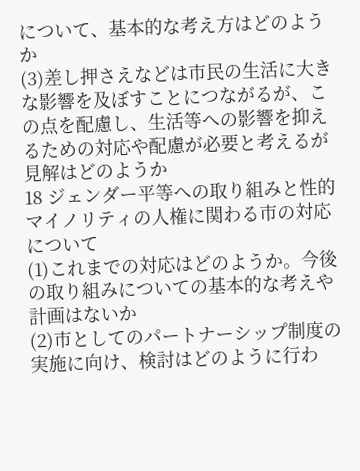について、基本的な考え方はどのようか
(3)差し押さえなどは市民の生活に大きな影響を及ぼすことにつながるが、この点を配慮し、生活等への影響を抑えるための対応や配慮が必要と考えるが見解はどのようか
18 ジェンダー平等への取り組みと性的マイノリティの人権に関わる市の対応について
(1)これまでの対応はどのようか。今後の取り組みについての基本的な考えや計画はないか
(2)市としてのパートナーシップ制度の実施に向け、検討はどのように行わ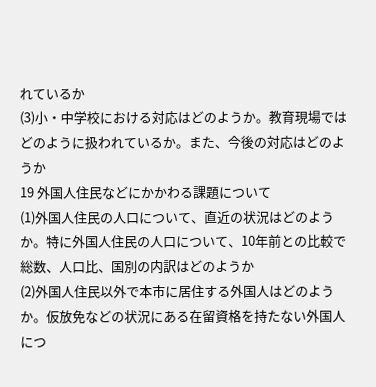れているか
(3)小・中学校における対応はどのようか。教育現場ではどのように扱われているか。また、今後の対応はどのようか
19 外国人住民などにかかわる課題について
(1)外国人住民の人口について、直近の状況はどのようか。特に外国人住民の人口について、10年前との比較で総数、人口比、国別の内訳はどのようか
(2)外国人住民以外で本市に居住する外国人はどのようか。仮放免などの状況にある在留資格を持たない外国人につ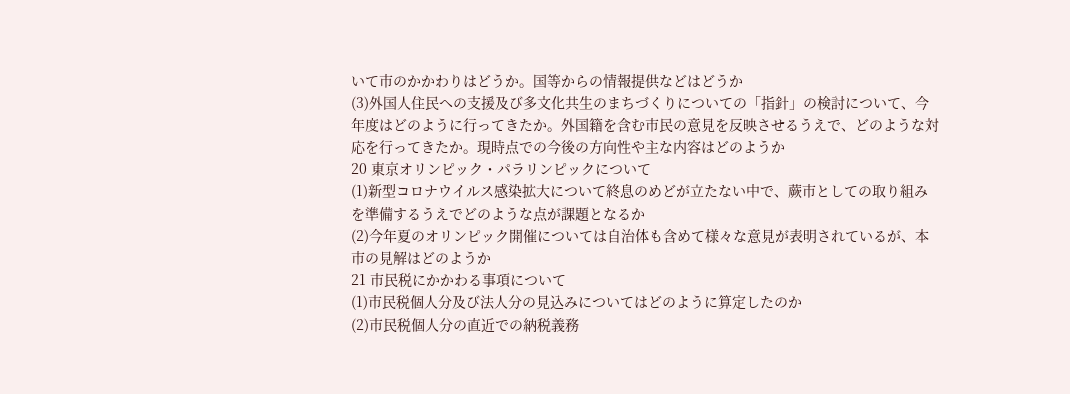いて市のかかわりはどうか。国等からの情報提供などはどうか
(3)外国人住民への支援及び多文化共生のまちづくりについての「指針」の検討について、今年度はどのように行ってきたか。外国籍を含む市民の意見を反映させるうえで、どのような対応を行ってきたか。現時点での今後の方向性や主な内容はどのようか
20 東京オリンピック・パラリンピックについて
(1)新型コロナウイルス感染拡大について終息のめどが立たない中で、蕨市としての取り組みを準備するうえでどのような点が課題となるか
(2)今年夏のオリンピック開催については自治体も含めて様々な意見が表明されているが、本市の見解はどのようか
21 市民税にかかわる事項について
(1)市民税個人分及び法人分の見込みについてはどのように算定したのか
(2)市民税個人分の直近での納税義務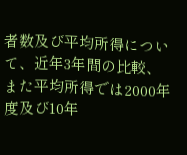者数及び平均所得について、近年3年間の比較、また平均所得では2000年度及び10年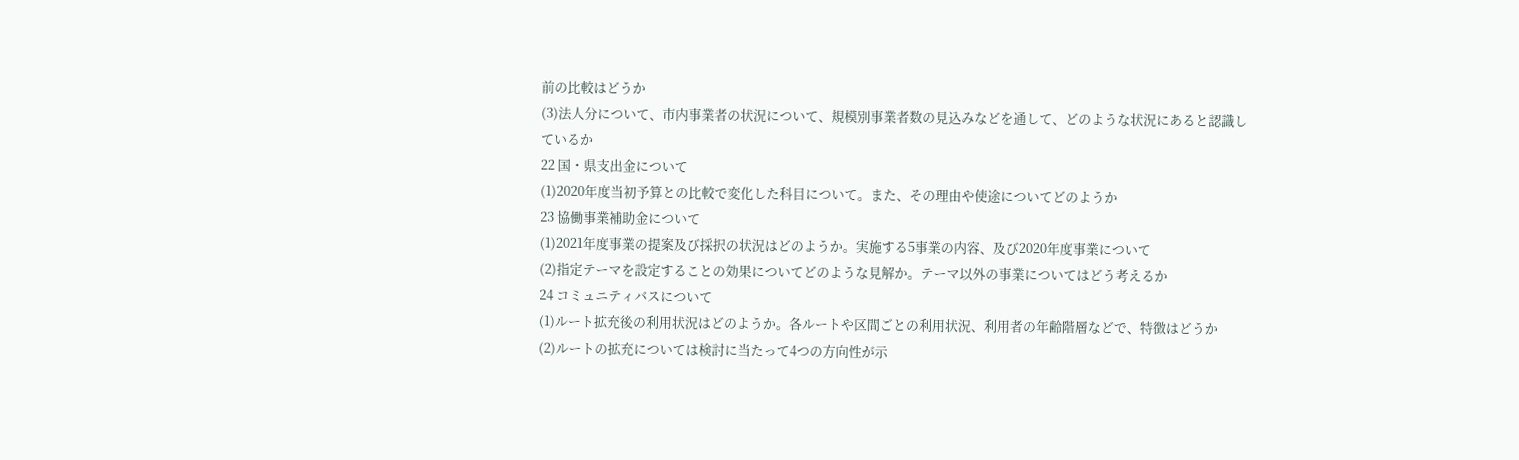前の比較はどうか
(3)法人分について、市内事業者の状況について、規模別事業者数の見込みなどを通して、どのような状況にあると認識しているか
22 国・県支出金について
(1)2020年度当初予算との比較で変化した科目について。また、その理由や使途についてどのようか
23 協働事業補助金について
(1)2021年度事業の提案及び採択の状況はどのようか。実施する5事業の内容、及び2020年度事業について
(2)指定テーマを設定することの効果についてどのような見解か。テーマ以外の事業についてはどう考えるか
24 コミュニティバスについて
(1)ルート拡充後の利用状況はどのようか。各ルートや区間ごとの利用状況、利用者の年齢階層などで、特徴はどうか
(2)ルートの拡充については検討に当たって4つの方向性が示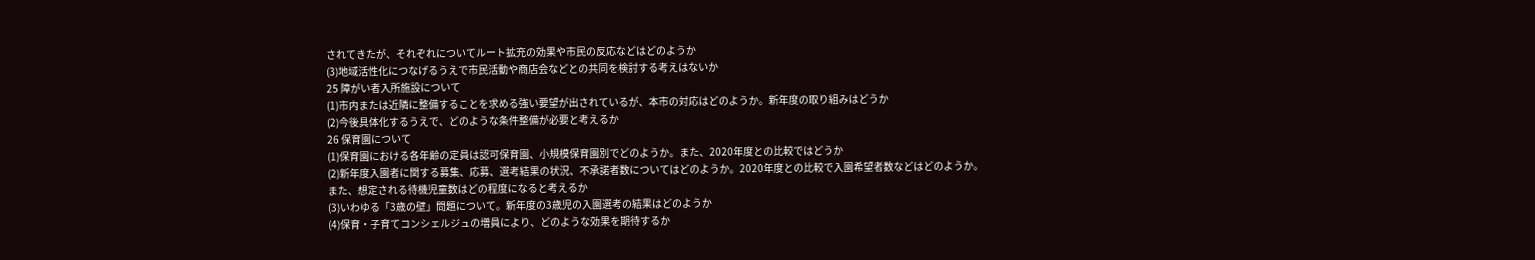されてきたが、それぞれについてルート拡充の効果や市民の反応などはどのようか
(3)地域活性化につなげるうえで市民活動や商店会などとの共同を検討する考えはないか
25 障がい者入所施設について
(1)市内または近隣に整備することを求める強い要望が出されているが、本市の対応はどのようか。新年度の取り組みはどうか
(2)今後具体化するうえで、どのような条件整備が必要と考えるか
26 保育園について
(1)保育園における各年齢の定員は認可保育園、小規模保育園別でどのようか。また、2020年度との比較ではどうか
(2)新年度入園者に関する募集、応募、選考結果の状況、不承諾者数についてはどのようか。2020年度との比較で入園希望者数などはどのようか。また、想定される待機児童数はどの程度になると考えるか
(3)いわゆる「3歳の壁」問題について。新年度の3歳児の入園選考の結果はどのようか
(4)保育・子育てコンシェルジュの増員により、どのような効果を期待するか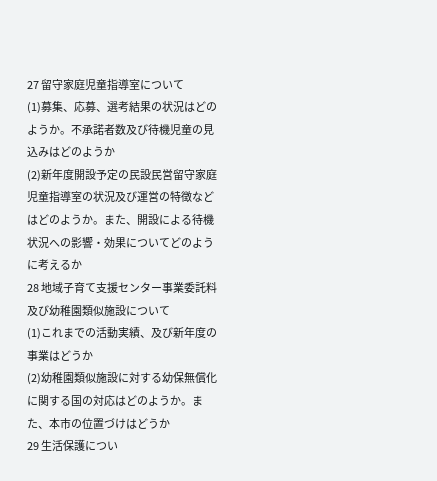27 留守家庭児童指導室について
(1)募集、応募、選考結果の状況はどのようか。不承諾者数及び待機児童の見込みはどのようか
(2)新年度開設予定の民設民営留守家庭児童指導室の状況及び運営の特徴などはどのようか。また、開設による待機状況への影響・効果についてどのように考えるか
28 地域子育て支援センター事業委託料及び幼稚園類似施設について
(1)これまでの活動実績、及び新年度の事業はどうか
(2)幼稚園類似施設に対する幼保無償化に関する国の対応はどのようか。また、本市の位置づけはどうか
29 生活保護につい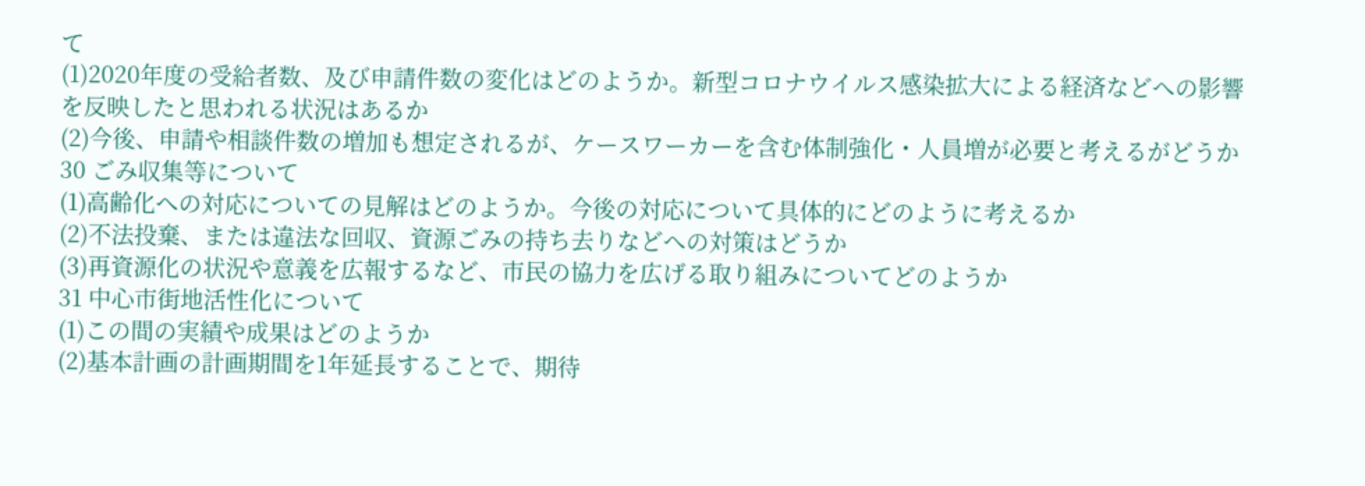て
(1)2020年度の受給者数、及び申請件数の変化はどのようか。新型コロナウイルス感染拡大による経済などへの影響を反映したと思われる状況はあるか
(2)今後、申請や相談件数の増加も想定されるが、ケースワーカーを含む体制強化・人員増が必要と考えるがどうか
30 ごみ収集等について
(1)高齢化への対応についての見解はどのようか。今後の対応について具体的にどのように考えるか
(2)不法投棄、または違法な回収、資源ごみの持ち去りなどへの対策はどうか
(3)再資源化の状況や意義を広報するなど、市民の協力を広げる取り組みについてどのようか
31 中心市街地活性化について
(1)この間の実績や成果はどのようか
(2)基本計画の計画期間を1年延長することで、期待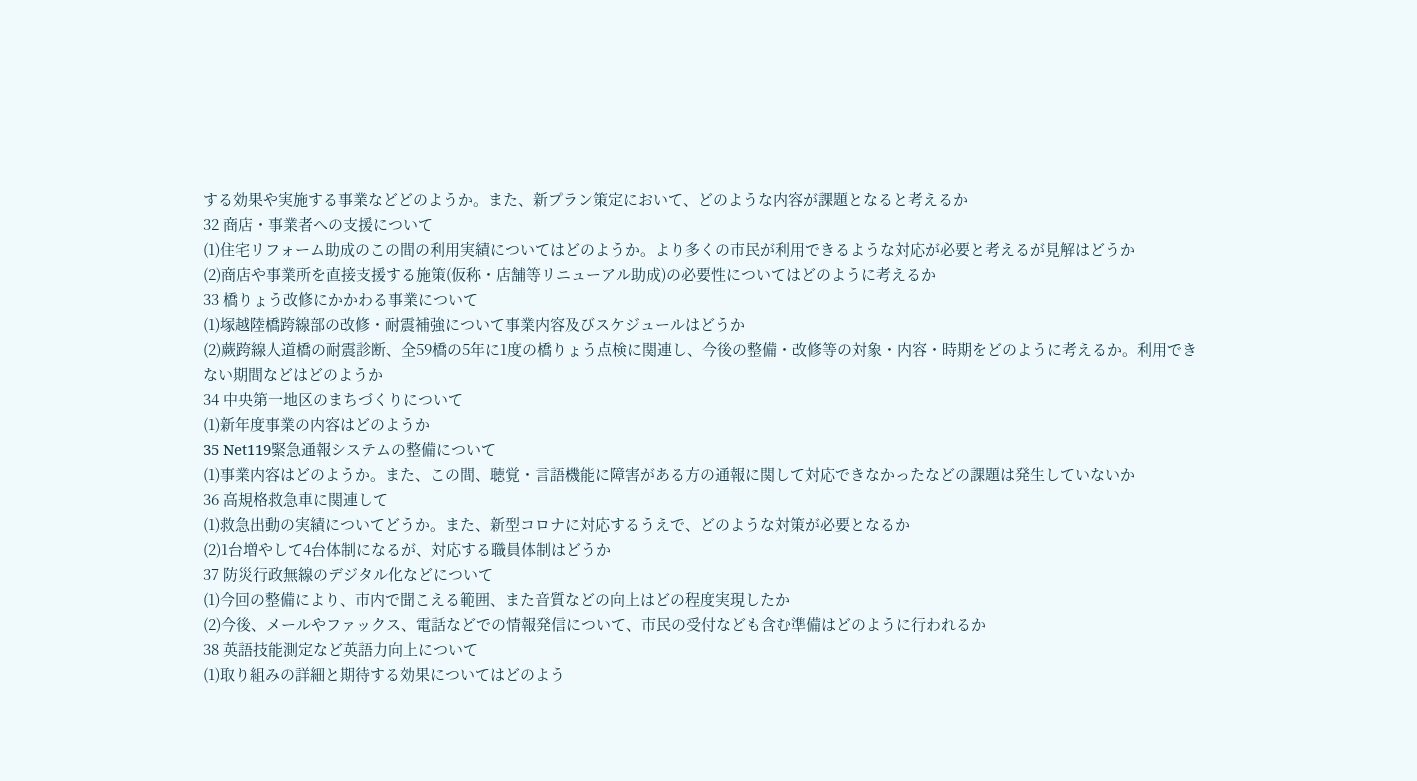する効果や実施する事業などどのようか。また、新プラン策定において、どのような内容が課題となると考えるか
32 商店・事業者への支援について
(1)住宅リフォーム助成のこの間の利用実績についてはどのようか。より多くの市民が利用できるような対応が必要と考えるが見解はどうか
(2)商店や事業所を直接支援する施策(仮称・店舗等リニューアル助成)の必要性についてはどのように考えるか
33 橋りょう改修にかかわる事業について
(1)塚越陸橋跨線部の改修・耐震補強について事業内容及びスケジュールはどうか
(2)蕨跨線人道橋の耐震診断、全59橋の5年に1度の橋りょう点検に関連し、今後の整備・改修等の対象・内容・時期をどのように考えるか。利用できない期間などはどのようか
34 中央第一地区のまちづくりについて
(1)新年度事業の内容はどのようか
35 Net119緊急通報システムの整備について
(1)事業内容はどのようか。また、この間、聴覚・言語機能に障害がある方の通報に関して対応できなかったなどの課題は発生していないか
36 高規格救急車に関連して
(1)救急出動の実績についてどうか。また、新型コロナに対応するうえで、どのような対策が必要となるか
(2)1台増やして4台体制になるが、対応する職員体制はどうか
37 防災行政無線のデジタル化などについて
(1)今回の整備により、市内で聞こえる範囲、また音質などの向上はどの程度実現したか
(2)今後、メールやファックス、電話などでの情報発信について、市民の受付なども含む準備はどのように行われるか
38 英語技能測定など英語力向上について
(1)取り組みの詳細と期待する効果についてはどのよう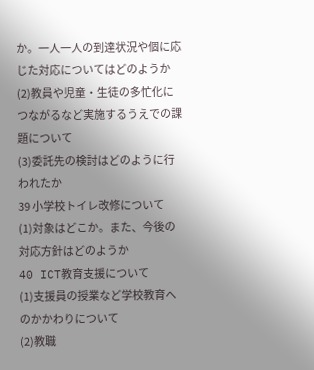か。一人一人の到達状況や個に応じた対応についてはどのようか
(2)教員や児童・生徒の多忙化につながるなど実施するうえでの課題について
(3)委託先の検討はどのように行われたか
39 小学校トイレ改修について
(1)対象はどこか。また、今後の対応方針はどのようか
40 ICT教育支援について
(1)支援員の授業など学校教育へのかかわりについて
(2)教職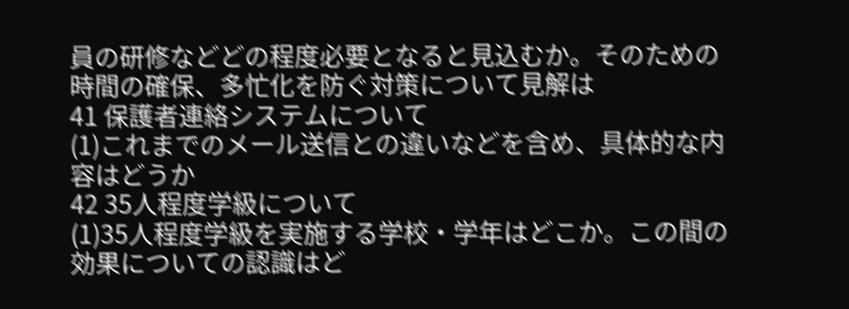員の研修などどの程度必要となると見込むか。そのための時間の確保、多忙化を防ぐ対策について見解は
41 保護者連絡システムについて
(1)これまでのメール送信との違いなどを含め、具体的な内容はどうか
42 35人程度学級について
(1)35人程度学級を実施する学校・学年はどこか。この間の効果についての認識はど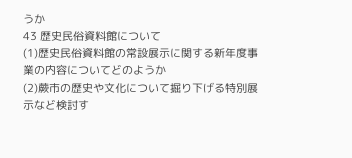うか
43 歴史民俗資料館について
(1)歴史民俗資料館の常設展示に関する新年度事業の内容についてどのようか
(2)蕨市の歴史や文化について掘り下げる特別展示など検討す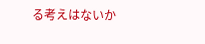る考えはないか